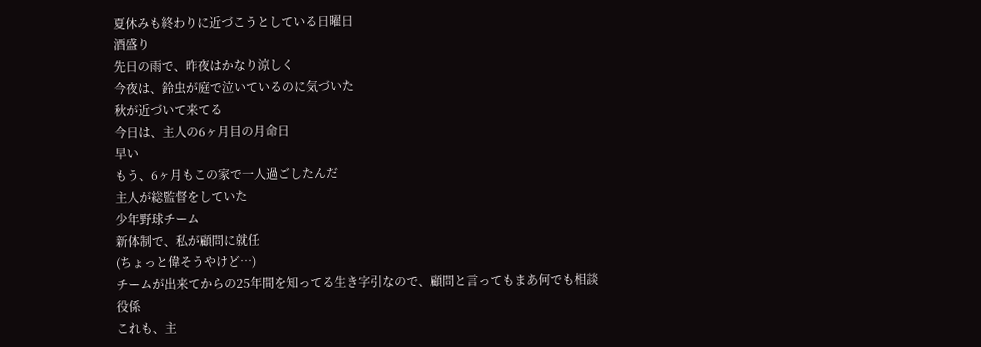夏休みも終わりに近づこうとしている日曜日
酒盛り
先日の雨で、昨夜はかなり涼しく
今夜は、鈴虫が庭で泣いているのに気づいた
秋が近づいて来てる
今日は、主人の6ヶ月目の月命日
早い
もう、6ヶ月もこの家で一人過ごしたんだ
主人が総監督をしていた
少年野球チーム
新体制で、私が顧問に就任
(ちょっと偉そうやけど…)
チームが出来てからの25年間を知ってる生き字引なので、顧問と言ってもまあ何でも相談役係
これも、主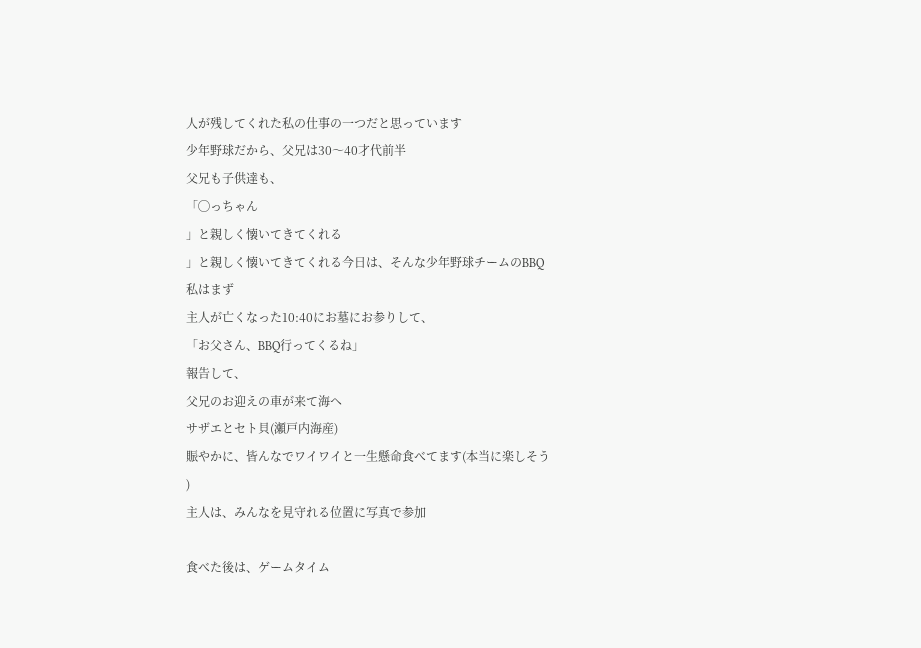人が残してくれた私の仕事の一つだと思っています
少年野球だから、父兄は30〜40才代前半
父兄も子供達も、
「◯っちゃん
」と親しく懐いてきてくれる
」と親しく懐いてきてくれる今日は、そんな少年野球チームのBBQ
私はまず
主人が亡くなった10:40にお墓にお参りして、
「お父さん、BBQ行ってくるね」
報告して、
父兄のお迎えの車が来て海へ
サザエとセト貝(瀬戸内海産)
賑やかに、皆んなでワイワイと一生懸命食べてます(本当に楽しそう
)
主人は、みんなを見守れる位置に写真で参加

食べた後は、ゲームタイム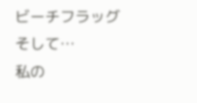ビーチフラッグ
そして…
私の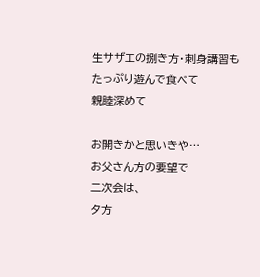生サザエの捌き方・刺身講習も
たっぷり遊んで食べて
親睦深めて

お開きかと思いきや…
お父さん方の要望で
二次会は、
夕方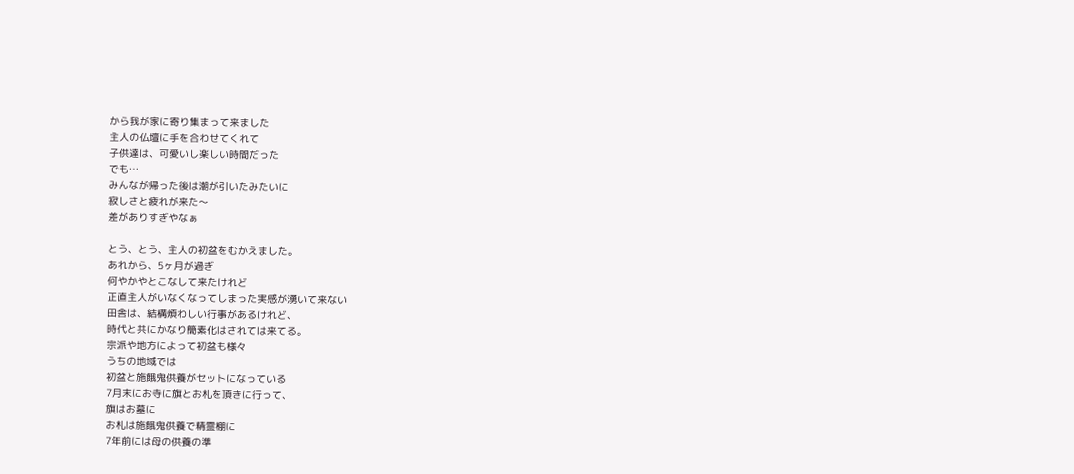から我が家に寄り集まって来ました
主人の仏壇に手を合わせてくれて
子供達は、可愛いし楽しい時間だった
でも…
みんなが帰った後は潮が引いたみたいに
寂しさと疲れが来た〜
差がありすぎやなぁ

とう、とう、主人の初盆をむかえました。
あれから、5ヶ月が過ぎ
何やかやとこなして来たけれど
正直主人がいなくなってしまった実感が湧いて来ない
田舎は、結構煩わしい行事があるけれど、
時代と共にかなり簡素化はされては来てる。
宗派や地方によって初盆も様々
うちの地域では
初盆と施餓鬼供養がセットになっている
7月末にお寺に旗とお札を頂きに行って、
旗はお墓に
お札は施餓鬼供養で精霊棚に
7年前には母の供養の準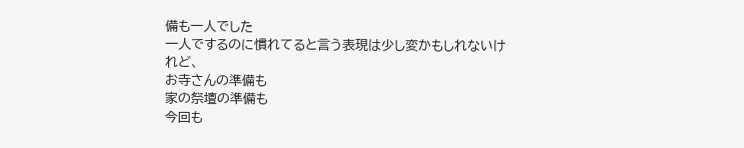備も一人でした
一人でするのに慣れてると言う表現は少し変かもしれないけれど、
お寺さんの準備も
家の祭壇の準備も
今回も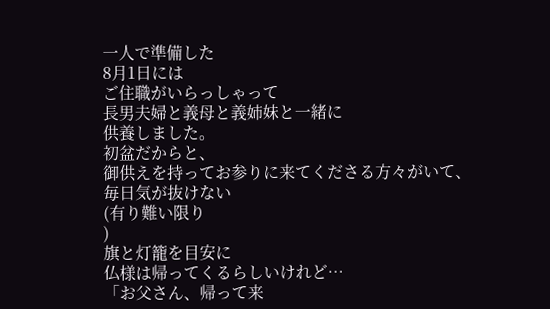一人で準備した
8月1日には
ご住職がいらっしゃって
長男夫婦と義母と義姉妹と一緒に
供養しました。
初盆だからと、
御供えを持ってお参りに来てくださる方々がいて、
毎日気が抜けない
(有り難い限り
)
旗と灯籠を目安に
仏様は帰ってくるらしいけれど…
「お父さん、帰って来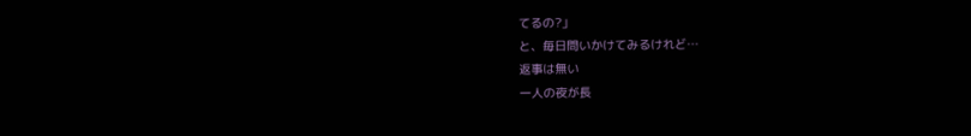てるの?」
と、毎日問いかけてみるけれど…
返事は無い
一人の夜が長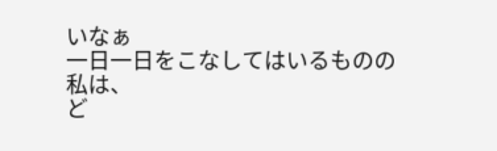いなぁ
一日一日をこなしてはいるものの
私は、
ど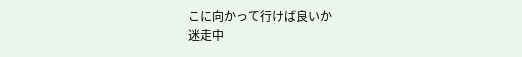こに向かって行けば良いか
迷走中